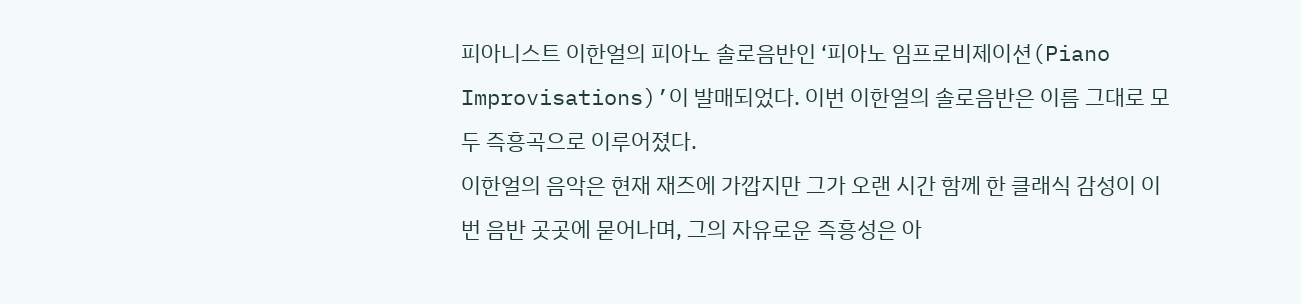피아니스트 이한얼의 피아노 솔로음반인 ‘피아노 임프로비제이션(Piano Improvisations)’이 발매되었다. 이번 이한얼의 솔로음반은 이름 그대로 모두 즉흥곡으로 이루어졌다.
이한얼의 음악은 현재 재즈에 가깝지만 그가 오랜 시간 함께 한 클래식 감성이 이번 음반 곳곳에 묻어나며, 그의 자유로운 즉흥성은 아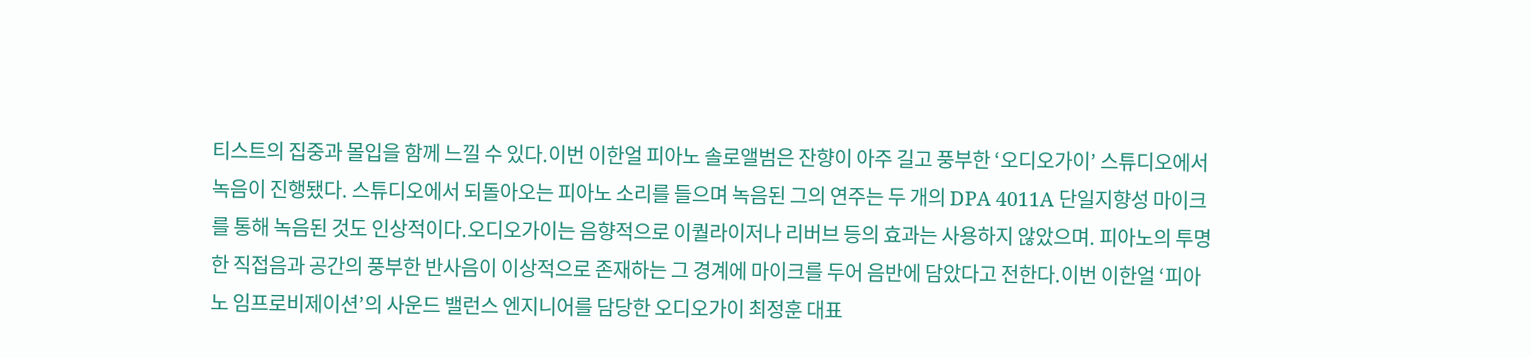티스트의 집중과 몰입을 함께 느낄 수 있다.이번 이한얼 피아노 솔로앨범은 잔향이 아주 길고 풍부한 ‘오디오가이’ 스튜디오에서 녹음이 진행됐다. 스튜디오에서 되돌아오는 피아노 소리를 들으며 녹음된 그의 연주는 두 개의 DPA 4011A 단일지향성 마이크를 통해 녹음된 것도 인상적이다.오디오가이는 음향적으로 이퀄라이저나 리버브 등의 효과는 사용하지 않았으며. 피아노의 투명한 직접음과 공간의 풍부한 반사음이 이상적으로 존재하는 그 경계에 마이크를 두어 음반에 담았다고 전한다.이번 이한얼 ‘피아노 임프로비제이션’의 사운드 밸런스 엔지니어를 담당한 오디오가이 최정훈 대표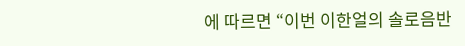에 따르면 “이번 이한얼의 솔로음반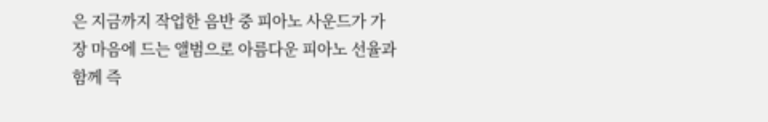은 지금까지 작업한 음반 중 피아노 사운드가 가장 마음에 드는 앨범으로 아름다운 피아노 선율과 함께 즉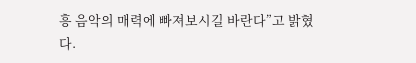흥 음악의 매력에 빠져보시길 바란다”고 밝혔다.